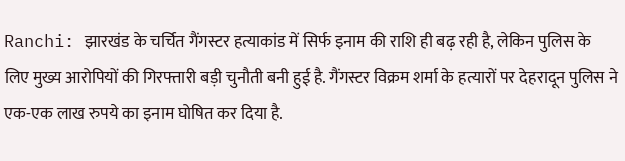Ranchi: झारखंड के चर्चित गैंगस्टर हत्याकांड में सिर्फ इनाम की राशि ही बढ़ रही है, लेकिन पुलिस के लिए मुख्य आरोपियों की गिरफ्तारी बड़ी चुनौती बनी हुई है. गैंगस्टर विक्रम शर्मा के हत्यारों पर देहरादून पुलिस ने एक-एक लाख रुपये का इनाम घोषित कर दिया है.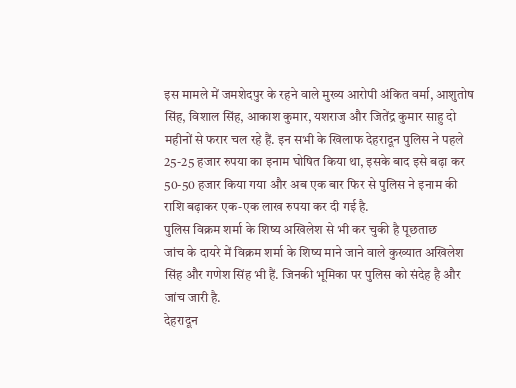इस मामले में जमशेदपुर के रहने वाले मुख्य आरोपी अंकित वर्मा, आशुतोष सिंह, विशाल सिंह, आकाश कुमार, यशराज और जितेंद्र कुमार साहु दो महीनों से फरार चल रहे हैं. इन सभी के खिलाफ देहरादून पुलिस ने पहले 25-25 हजार रुपया का इनाम घोषित किया था, इसके बाद इसे बढ़ा कर 50-50 हजार किया गया और अब एक बार फिर से पुलिस ने इनाम की राशि बढ़ाकर एक-एक लाख रुपया कर दी गई है.
पुलिस विक्रम शर्मा के शिष्य अखिलेश से भी कर चुकी है पूछताछ
जांच के दायरे में विक्रम शर्मा के शिष्य माने जाने वाले कुख्यात अखिलेश सिंह और गणेश सिंह भी हैं. जिनकी भूमिका पर पुलिस को संदेह है और जांच जारी है.
देहरादून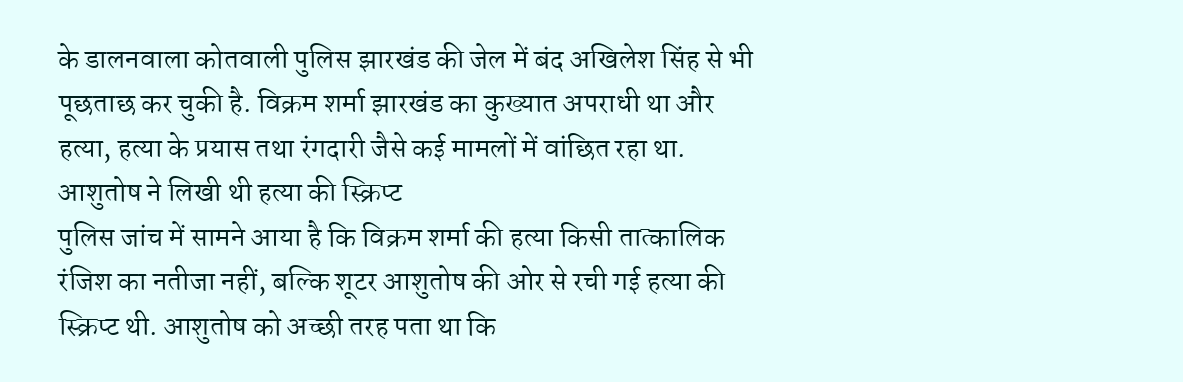के डालनवाला कोतवाली पुलिस झारखंड की जेल में बंद अखिलेश सिंह से भी पूछताछ कर चुकी है. विक्रम शर्मा झारखंड का कुख्यात अपराधी था और हत्या, हत्या के प्रयास तथा रंगदारी जैसे कई मामलों में वांछित रहा था.
आशुतोष ने लिखी थी हत्या की स्क्रिप्ट
पुलिस जांच में सामने आया है कि विक्रम शर्मा की हत्या किसी तात्कालिक रंजिश का नतीजा नहीं, बल्कि शूटर आशुतोष की ओर से रची गई हत्या की स्क्रिप्ट थी. आशुतोष को अच्छी तरह पता था कि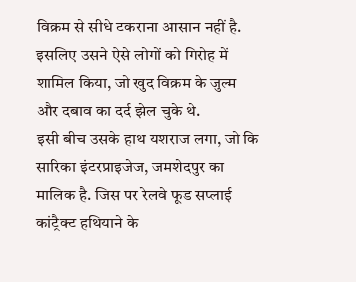विक्रम से सीधे टकराना आसान नहीं है. इसलिए उसने ऐसे लोगों को गिरोह में शामिल किया, जो खुद विक्रम के जुल्म और दबाव का दर्द झेल चुके थे.
इसी बीच उसके हाथ यशराज लगा, जो कि सारिका इंटरप्राइजेज, जमशेदपुर का मालिक है. जिस पर रेलवे फूड सप्लाई कांट्रैक्ट हथियाने के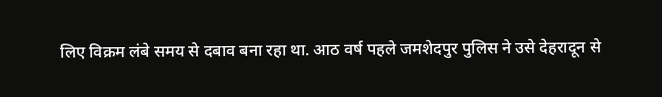लिए विक्रम लंबे समय से दबाव बना रहा था. आठ वर्ष पहले जमशेदपुर पुलिस ने उसे देहरादून से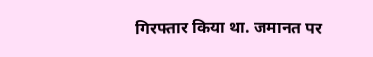गिरफ्तार किया था. जमानत पर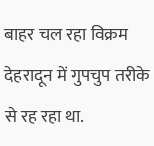बाहर चल रहा विक्रम देहरादून में गुपचुप तरीके से रह रहा था.